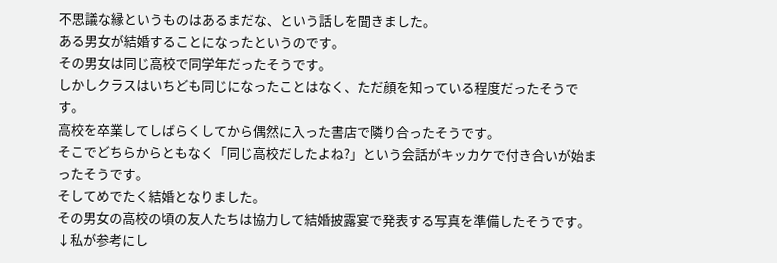不思議な縁というものはあるまだな、という話しを聞きました。
ある男女が結婚することになったというのです。
その男女は同じ高校で同学年だったそうです。
しかしクラスはいちども同じになったことはなく、ただ顔を知っている程度だったそうです。
高校を卒業してしばらくしてから偶然に入った書店で隣り合ったそうです。
そこでどちらからともなく「同じ高校だしたよね?」という会話がキッカケで付き合いが始まったそうです。
そしてめでたく結婚となりました。
その男女の高校の頃の友人たちは協力して結婚披露宴で発表する写真を準備したそうです。
↓私が参考にし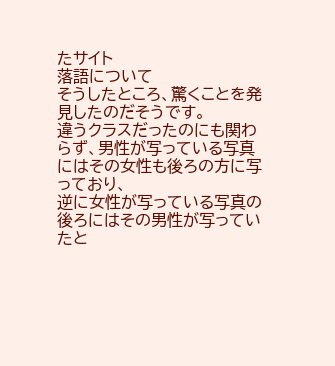たサイト
落語について
そうしたところ、驚くことを発見したのだそうです。
違うクラスだったのにも関わらず、男性が写っている写真にはその女性も後ろの方に写っており、
逆に女性が写っている写真の後ろにはその男性が写っていたと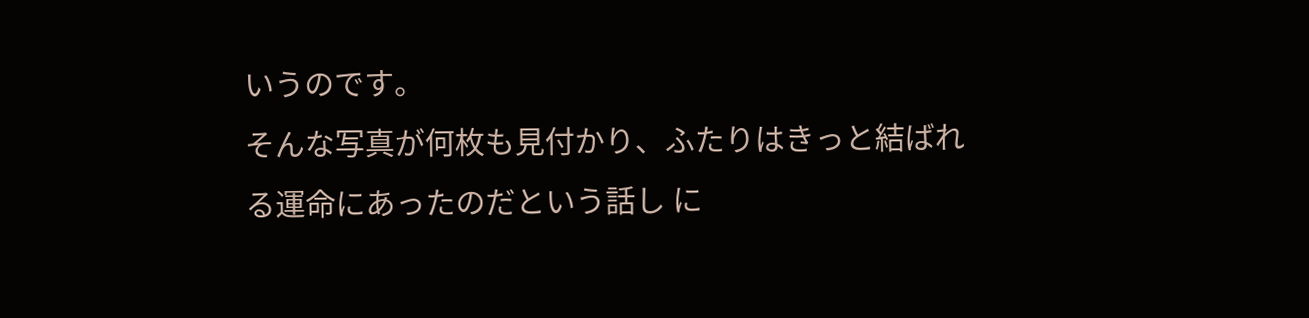いうのです。
そんな写真が何枚も見付かり、ふたりはきっと結ばれる運命にあったのだという話し に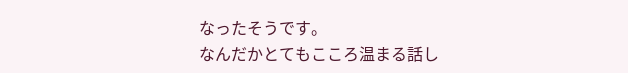なったそうです。
なんだかとてもこころ温まる話し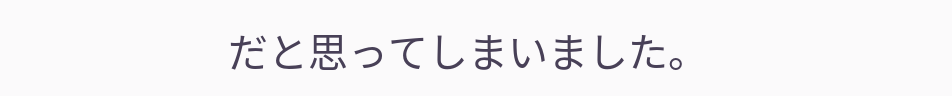だと思ってしまいました。